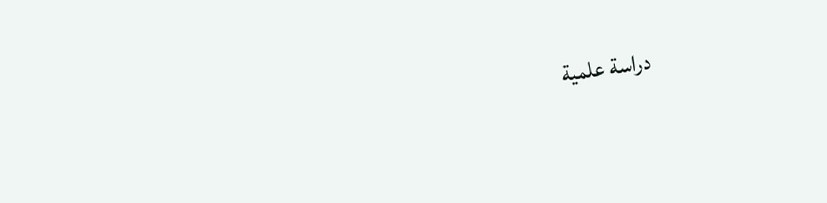دراسة علمية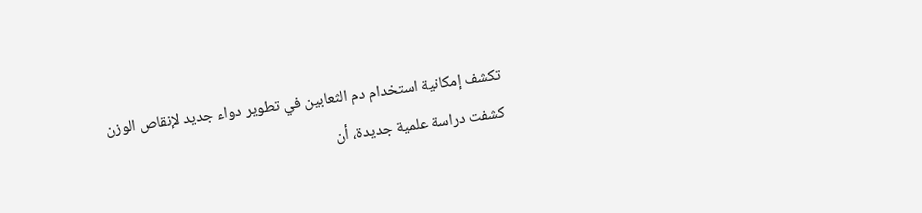تكشف إمكانية استخدام دم الثعابين في تطوير دواء جديد لإنقاص الوزن
كشفت دراسة علمية جديدة، أن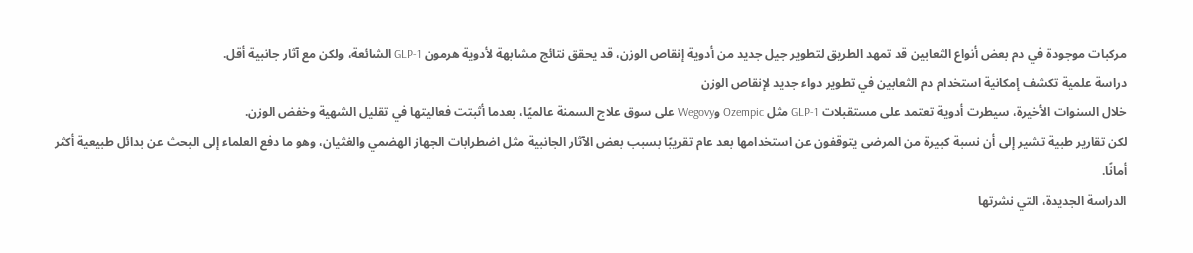مركبات موجودة في دم بعض أنواع الثعابين قد تمهد الطريق لتطوير جيل جديد من أدوية إنقاص الوزن، قد يحقق نتائج مشابهة لأدوية هرمون GLP-1 الشائعة، ولكن مع آثار جانبية أقل.
دراسة علمية تكشف إمكانية استخدام دم الثعابين في تطوير دواء جديد لإنقاص الوزن
خلال السنوات الأخيرة، سيطرت أدوية تعتمد على مستقبلات GLP-1 مثل Ozempic وWegovy على سوق علاج السمنة عالميًا، بعدما أثبتت فعاليتها في تقليل الشهية وخفض الوزن.
لكن تقارير طبية تشير إلى أن نسبة كبيرة من المرضى يتوقفون عن استخدامها بعد عام تقريبًا بسبب بعض الآثار الجانبية مثل اضطرابات الجهاز الهضمي والغثيان، وهو ما دفع العلماء إلى البحث عن بدائل طبيعية أكثر أمانًا.
الدراسة الجديدة، التي نشرتها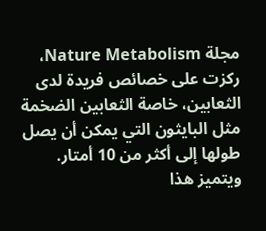مجلة Nature Metabolism، ركزت على خصائص فريدة لدى الثعابين، خاصة الثعابين الضخمة مثل البايثون التي يمكن أن يصل طولها إلى أكثر من 10 أمتار.
ويتميز هذا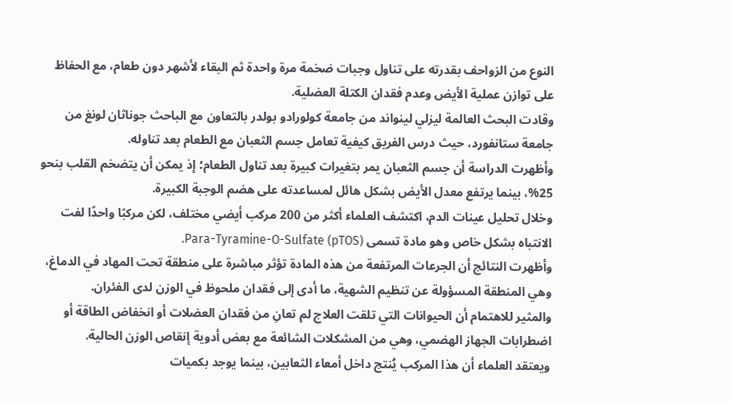النوع من الزواحف بقدرته على تناول وجبات ضخمة مرة واحدة ثم البقاء لأشهر دون طعام، مع الحفاظ على توازن عملية الأيض وعدم فقدان الكتلة العضلية.
وقادت البحث العالمة ليزلي لينواند من جامعة كولورادو بولدر بالتعاون مع الباحث جوناثان لونغ من جامعة ستانفورد، حيث درس الفريق كيفية تعامل جسم الثعبان مع الطعام بعد تناوله.
وأظهرت الدراسة أن جسم الثعبان يمر بتغيرات كبيرة بعد تناول الطعام؛ إذ يمكن أن يتضخم القلب بنحو 25%، بينما يرتفع معدل الأيض بشكل هائل لمساعدته على هضم الوجبة الكبيرة.
وخلال تحليل عينات الدم، اكتشف العلماء أكثر من 200 مركب أيضي مختلف، لكن مركبًا واحدًا لفت الانتباه بشكل خاص وهو مادة تسمى Para-Tyramine-O-Sulfate (pTOS).
وأظهرت النتائج أن الجرعات المرتفعة من هذه المادة تؤثر مباشرة على منطقة تحت المهاد في الدماغ، وهي المنطقة المسؤولة عن تنظيم الشهية، ما أدى إلى فقدان ملحوظ في الوزن لدى الفئران.
والمثير للاهتمام أن الحيوانات التي تلقت العلاج لم تعانِ من فقدان العضلات أو انخفاض الطاقة أو اضطرابات الجهاز الهضمي، وهي من المشكلات الشائعة مع بعض أدوية إنقاص الوزن الحالية.
ويعتقد العلماء أن هذا المركب يُنتج داخل أمعاء الثعابين، بينما يوجد بكميات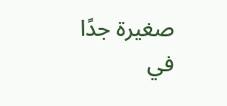صغيرة جدًا في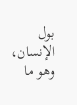بول الإنسان، وهو ما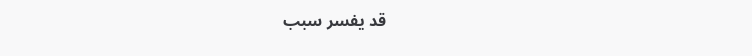قد يفسر سبب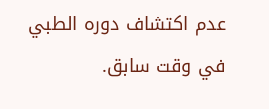عدم اكتشاف دوره الطبي في وقت سابق.